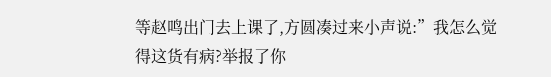等赵鸣出门去上课了,方圆凑过来小声说:”我怎么觉得这货有病?举报了你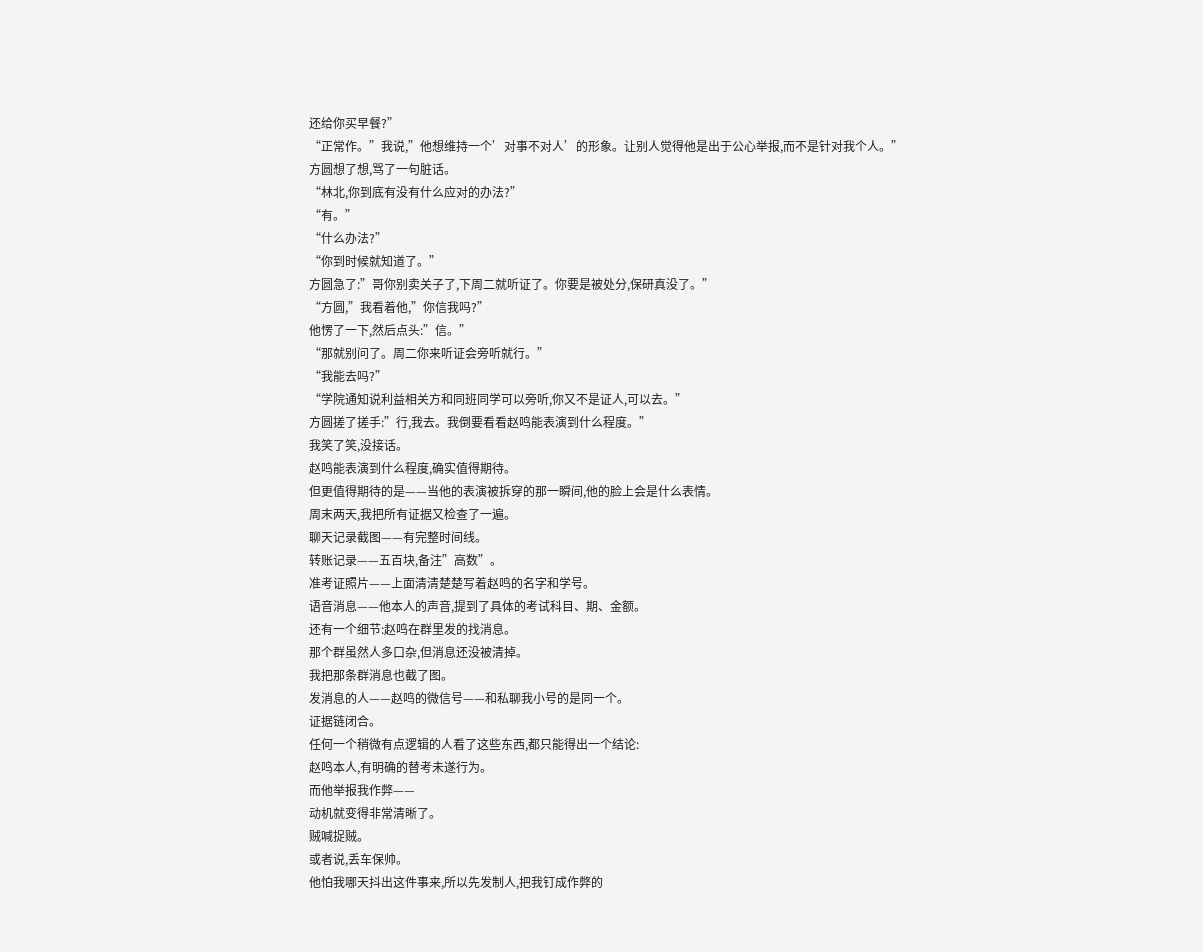还给你买早餐?”
“正常作。”我说,”他想维持一个’对事不对人’的形象。让别人觉得他是出于公心举报,而不是针对我个人。”
方圆想了想,骂了一句脏话。
“林北,你到底有没有什么应对的办法?”
“有。”
“什么办法?”
“你到时候就知道了。”
方圆急了:”哥你别卖关子了,下周二就听证了。你要是被处分,保研真没了。”
“方圆,”我看着他,”你信我吗?”
他愣了一下,然后点头:”信。”
“那就别问了。周二你来听证会旁听就行。”
“我能去吗?”
“学院通知说利益相关方和同班同学可以旁听,你又不是证人,可以去。”
方圆搓了搓手:”行,我去。我倒要看看赵鸣能表演到什么程度。”
我笑了笑,没接话。
赵鸣能表演到什么程度,确实值得期待。
但更值得期待的是——当他的表演被拆穿的那一瞬间,他的脸上会是什么表情。
周末两天,我把所有证据又检查了一遍。
聊天记录截图——有完整时间线。
转账记录——五百块,备注”高数”。
准考证照片——上面清清楚楚写着赵鸣的名字和学号。
语音消息——他本人的声音,提到了具体的考试科目、期、金额。
还有一个细节:赵鸣在群里发的找消息。
那个群虽然人多口杂,但消息还没被清掉。
我把那条群消息也截了图。
发消息的人——赵鸣的微信号——和私聊我小号的是同一个。
证据链闭合。
任何一个稍微有点逻辑的人看了这些东西,都只能得出一个结论:
赵鸣本人,有明确的替考未遂行为。
而他举报我作弊——
动机就变得非常清晰了。
贼喊捉贼。
或者说,丢车保帅。
他怕我哪天抖出这件事来,所以先发制人,把我钉成作弊的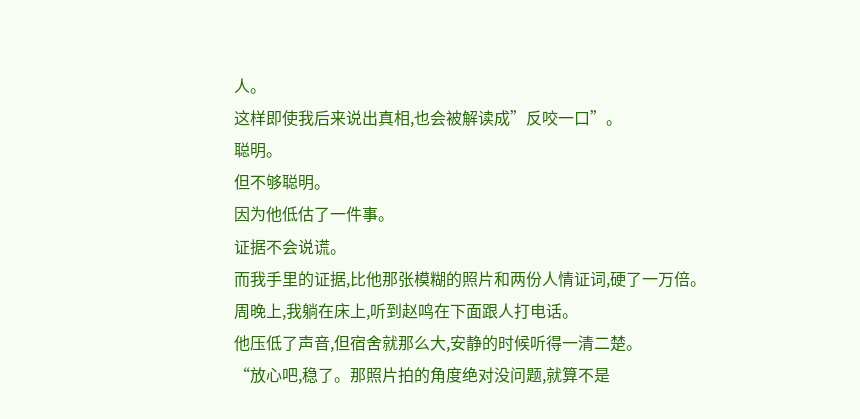人。
这样即使我后来说出真相,也会被解读成”反咬一口”。
聪明。
但不够聪明。
因为他低估了一件事。
证据不会说谎。
而我手里的证据,比他那张模糊的照片和两份人情证词,硬了一万倍。
周晚上,我躺在床上,听到赵鸣在下面跟人打电话。
他压低了声音,但宿舍就那么大,安静的时候听得一清二楚。
“放心吧,稳了。那照片拍的角度绝对没问题,就算不是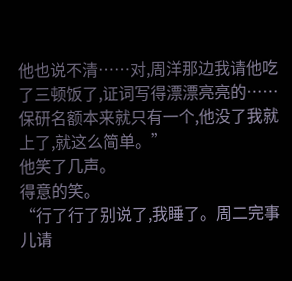他也说不清……对,周洋那边我请他吃了三顿饭了,证词写得漂漂亮亮的……保研名额本来就只有一个,他没了我就上了,就这么简单。”
他笑了几声。
得意的笑。
“行了行了别说了,我睡了。周二完事儿请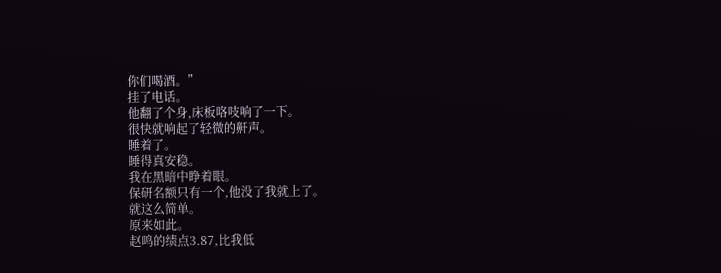你们喝酒。”
挂了电话。
他翻了个身,床板咯吱响了一下。
很快就响起了轻微的鼾声。
睡着了。
睡得真安稳。
我在黑暗中睁着眼。
保研名额只有一个,他没了我就上了。
就这么简单。
原来如此。
赵鸣的绩点3.87,比我低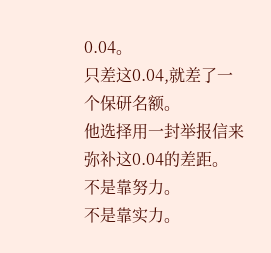0.04。
只差这0.04,就差了一个保研名额。
他选择用一封举报信来弥补这0.04的差距。
不是靠努力。
不是靠实力。